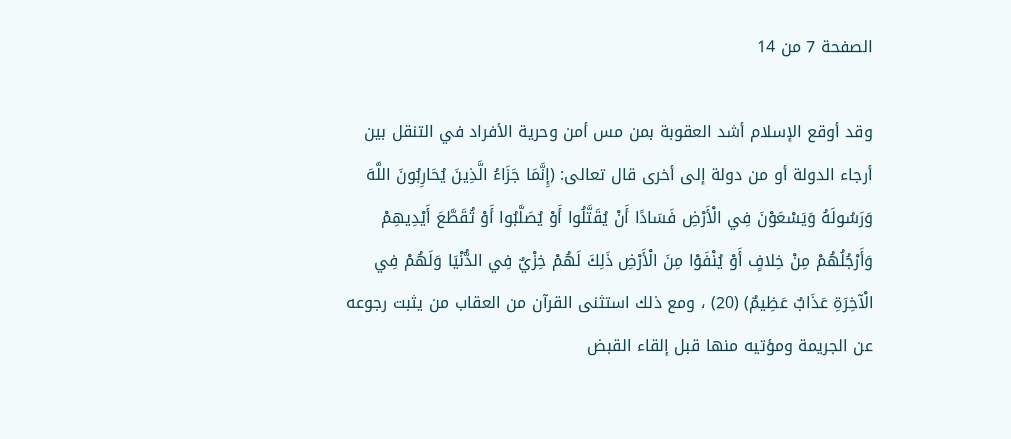الصفحة 7 من 14

وقد أوقع الإسلام أشد العقوبة بمن مس أمن وحرية الأفراد في التنقل بين أرجاء الدولة أو من دولة إلى أخرى قال تعالى: (إِنَّمَا جَزَاءُ الَّذِينَ يُحَارِبُونَ اللَّهَ وَرَسُولَهُ وَيَسْعَوْنَ فِي الْأَرْضِ فَسَادًا أَنْ يُقَتَّلُوا أَوْ يُصَلَّبُوا أَوْ تُقَطَّعَ أَيْدِيهِمْ وَأَرْجُلُهُمْ مِنْ خِلافٍ أَوْ يُنْفَوْا مِنَ الْأَرْضِ ذَلِكَ لَهُمْ خِزْيٌ فِي الدُّنْيَا وَلَهُمْ فِي الْآخِرَةِ عَذَابٌ عَظِيمٌ) (20) ، ومع ذلك استثنى القرآن من العقاب من يثبت رجوعه عن الجريمة ومؤتيه منها قبل إلقاء القبض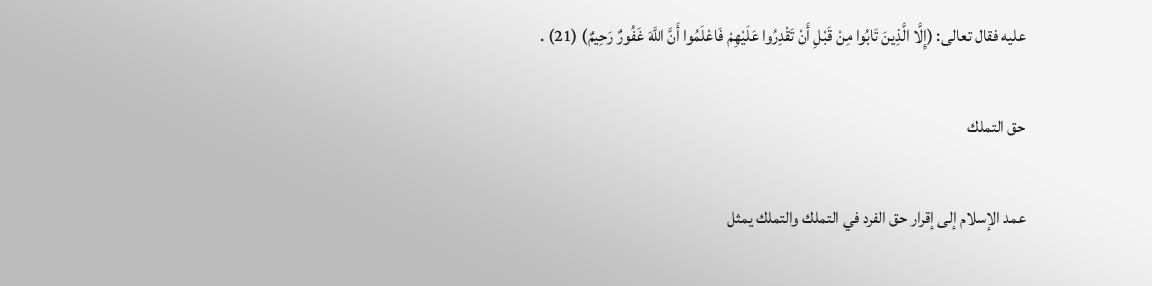عليه فقال تعالى: (إِلَّا الَّذِينَ تَابُوا مِنْ قَبْلِ أَنْ تَقْدِرُوا عَلَيْهِمْ فَاعْلَمُوا أَنَّ اللَّهَ غَفُورٌ رَحِيمٌ) (21) .

حق التملك

عمد الإسلام إلى إقرار حق الفرد في التملك والتملك يمثل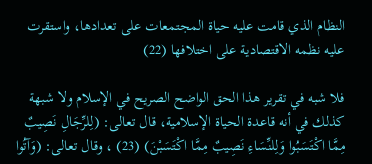النظام الذي قامت عليه حياة المجتمعات على تعدادها، واستقرت عليه نظمه الاقتصادية على اختلافها (22)

فلا شبه في تقرير هذا الحق الواضح الصريح في الإسلام ولا شبهة كذلك في أنه قاعدة الحياة الإسلامية، قال تعالى: (لِلرِّجَالِ نَصِيبٌ مِمَّا اكْتَسَبُوا وَلِلنِّسَاءِ نَصِيبٌ مِمَّا اكْتَسَبْنَ) (23) ، وقال تعالى: (وَآتُوا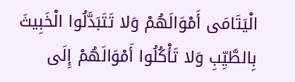الْيَتَامَى أَمْوَالَهُمْ وَلا تَتَبَدَّلُوا الْخَبِيثَ بِالطَّيِّبِ وَلا تَأْكُلُوا أَمْوَالَهُمْ إِلَى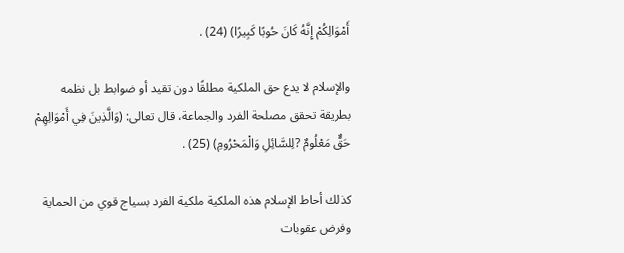أَمْوَالِكُمْ إِنَّهُ كَانَ حُوبًا كَبِيرًا) (24) .

والإسلام لا يدع حق الملكية مطلقًا دون تقيد أو ضوابط بل نظمه بطريقة تحقق مصلحة الفرد والجماعة، قال تعالى: (وَالَّذِينَ فِي أَمْوَالِهِمْ حَقٌّ مَعْلُومٌ ?لِلسَّائِلِ وَالْمَحْرُومِ) (25) .

كذلك أحاط الإسلام هذه الملكية ملكية الفرد بسياج قوي من الحماية وفرض عقوبات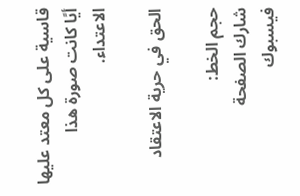قاسية على كل معتد عليها أيًا كانت صورة هذا الاعتداء.

الحق في حرية الاعتقاد

حجم الخط:
شارك الصفحة
فيسبوك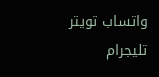واتساب تويتر تليجرام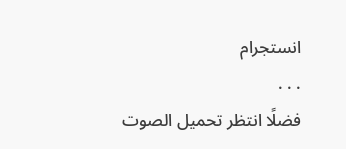انستجرام
. . .
فضلًا انتظر تحميل الصوت